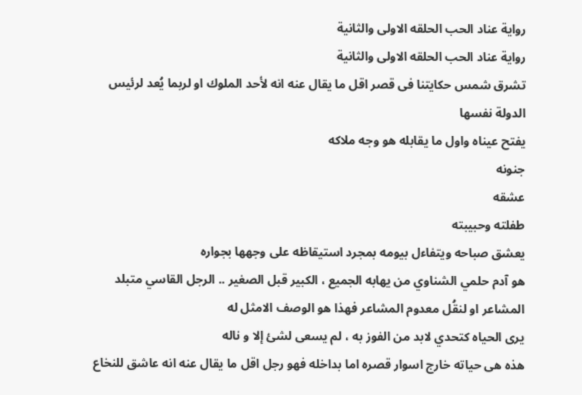رواية عناد الحب الحلقه الاولى والثانية
رواية عناد الحب الحلقه الاولى والثانية
تشرق شمس حكايتنا فى قصر اقل ما يقال عنه انه لأحد الملوك او لربما يُعد لرئيس الدولة نفسها
يفتح عيناه واول ما يقابله هو وجه ملاكه
جنونه
عشقه
طفلته وحبيبته
يعشق صباحه ويتفاءل بيومه بمجرد استيقاظه على وجهها بجواره
هو آدم حلمي الشناوي من يهابه الجميع ، الكبير قبل الصغير .. الرجل القاسي متبلد المشاعر او لنقُل معدوم المشاعر فهذا هو الوصف الامثل له
يرى الحياه كتحدي لابد من الفوز به ، لم يسعى لشئ إلا و ناله
هذه هى حياته خارج اسوار قصره اما بداخله فهو رجل اقل ما يقال عنه انه عاشق للنخاع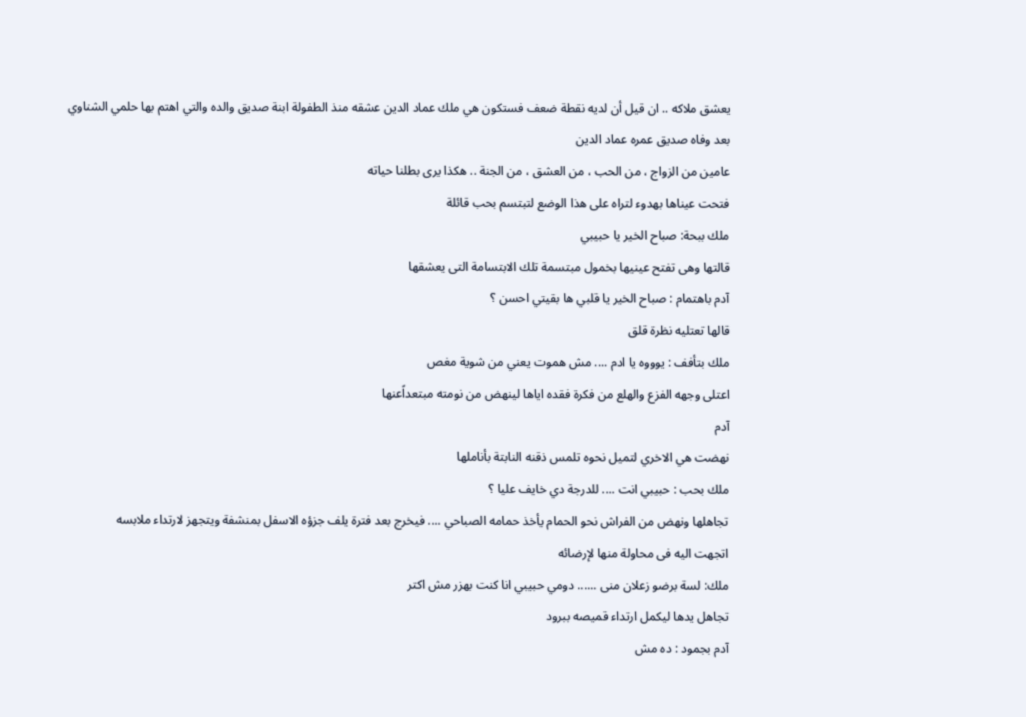يعشق ملاكه .. ان قيل أن لديه نقطة ضعف فستكون هي ملك عماد الدين عشقه منذ الطفولة ابنة صديق والده والتي اهتم بها حلمي الشناوي بعد وفاه صديق عمره عماد الدين
عامين من الزواج ، من الحب ، من العشق ، من الجنة .. هكذا يرى بطلنا حياته
فتحت عيناها بهدوء لتراه على هذا الوضع لتبتسم بحب قائلة
ملك ببحة: صباح الخير يا حبيبي
قالتها وهى تفتح عينيها بخمول مبتسمة تلك الابتسامة التى يعشقها
آدم باهتمام : صباح الخير يا قلبي ها بقيتي احسن ؟
قالها تعتليه نظرة قلق
ملك بتأفف : يوووه يا ادم .... مش هموت يعني من شوية مغص
اعتلى وجهه الفزع والهلع من فكرة فقده اياها لينهض من نومته مبتعداًعنها
آدم
نهضت هي الاخري لتميل نحوه تلمس ذقنه النابتة بأناملها
ملك بحب : حبيبي انت .... للدرجة دي خايف عليا ؟
تجاهلها ونهض من الفراش نحو الحمام يأخذ حمامه الصباحي .... فيخرج بعد فترة يلف جزؤه الاسفل بمنشفة ويتجهز لارتداء ملابسه
اتجهت اليه فى محاولة منها لإرضائه
ملك: لسة برضو زعلان منى ...... دومي حبيبي انا كنت بهزر مش اكتر
تجاهل يدها ليكمل ارتداء قميصه ببرود
آدم بجمود : ده مش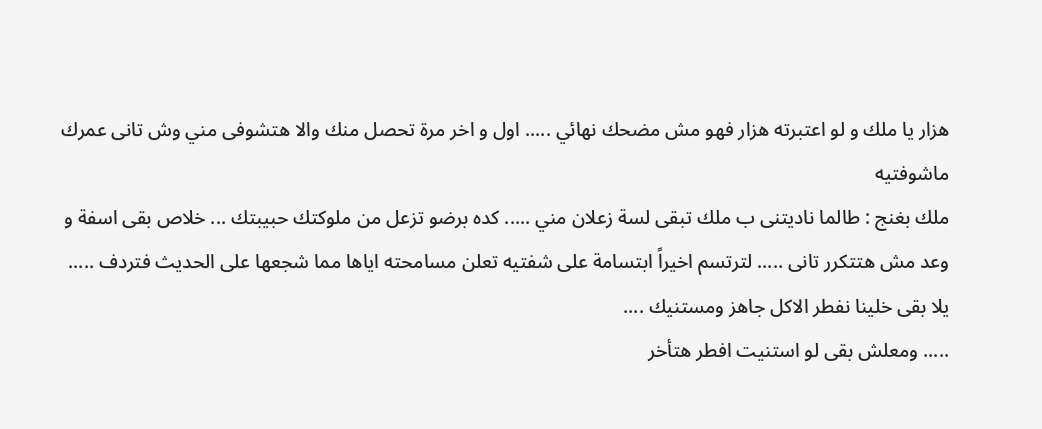هزار يا ملك و لو اعتبرته هزار فهو مش مضحك نهائي ..... اول و اخر مرة تحصل منك والا هتشوفى مني وش تانى عمرك ماشوفتيه
ملك بغنج : طالما ناديتنى ب ملك تبقى لسة زعلان مني ..... كده برضو تزعل من ملوكتك حبيبتك ... خلاص بقى اسفة و وعد مش هتتكرر تانى ..... لترتسم اخيراً ابتسامة على شفتيه تعلن مسامحته اياها مما شجعها على الحديث فتردف ..... يلا بقى خلينا نفطر الاكل جاهز ومستنيك ....
..... ومعلش بقى لو استنيت افطر هتأخر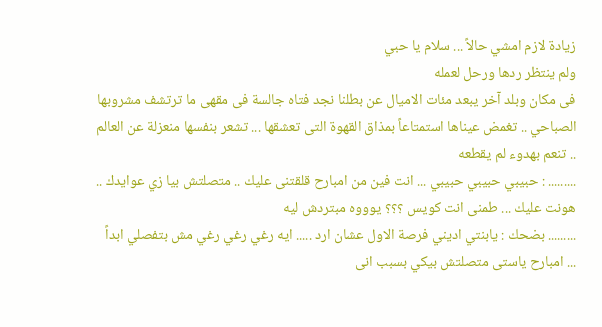زيادة لازم امشي حالاً ... سلام يا حبي
ولم ينتظر ردها ورحل لعمله
فى مكان وبلد آخر يبعد مئات الاميال عن بطلنا نجد فتاه جالسة فى مقهى ما ترتشف مشروبها الصباحي .. تغمض عيناها استمتاعاً بمذاق القهوة التى تعشقها ... تشعر بنفسها منعزلة عن العالم .. تنعم بهدوء لم يقطعه
......... : حبيبي حبيبي حبيبي ... انت فين من امبارح قلقتنى عليك .. متصلتش بيا زي عوايدك .. هونت عليك ... طمنى انت كويس ؟؟؟ يوووه مبتردش ليه
......... بضحك : يابنتي اديني فرصة الاول عشان ارد ..... ايه رغي رغي رغي مش بتفصلي ابداً ... امبارح ياستى متصلتش بيكي بسبب انى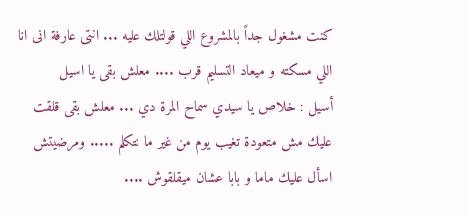كنت مشغول جداً بالمشروع اللي قولتلك عليه ... انتى عارفة انى انا اللي مسكته و ميعاد التسليم قرب .... معلش بقى يا اسيل
أسيل : خلاص يا سيدي سماح المرة دي ... معلش بقى قلقت عليك مش متعودة تغيب يوم من غير ما نتكلم ..... ومرضيتش اسأل عليك ماما و بابا عشان ميقلقوش ....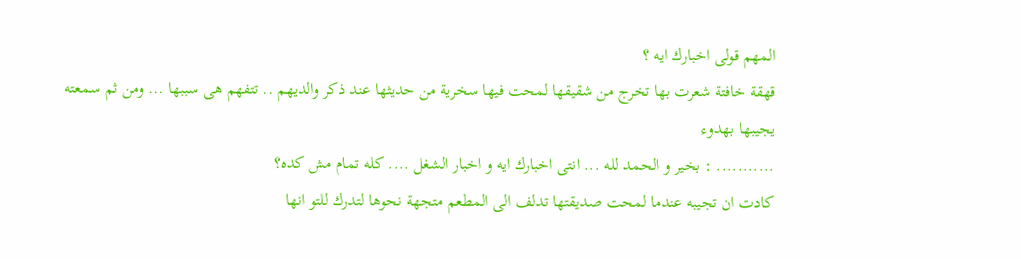المهم قولى اخبارك ايه ؟
قهقة خافتة شعرت بها تخرج من شقيقها لمحت فيها سخرية من حديثها عند ذكر والديهم .. تتفهم هى سببها ... ومن ثم سمعته يجيبها بهدوء
........... : بخير و الحمد لله ... انتى اخبارك ايه و اخبار الشغل .... كله تمام مش كده؟
كادت ان تجيبه عندما لمحت صديقتها تدلف الى المطعم متجهة نحوها لتدرك للتو انها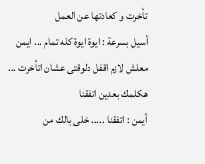تأخرت و كعادتها عن العمل
أسيل بسرعة : ايوة ايوة كله تمام ... ايمن معلش لازم اقفل دلوقتى عشان اتأخرت ... هكلمك بعدين اتفقنا
أيمن : اتفقنا ..... خلى بالك من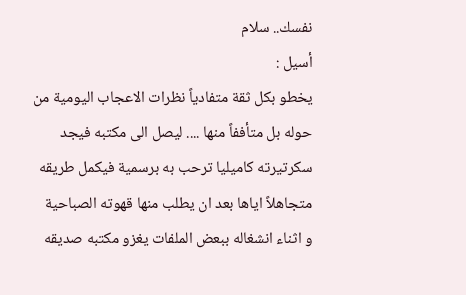نفسك.. سلام
أسيل :
يخطو بكل ثقة متفادياً نظرات الاعجاب اليومية من حوله بل متأففاً منها .... ليصل الى مكتبه فيجد سكرتيرته كاميليا ترحب به برسمية فيكمل طريقه متجاهلاً اياها بعد ان يطلب منها قهوته الصباحية
و اثناء انشغاله ببعض الملفات يغزو مكتبه صديقه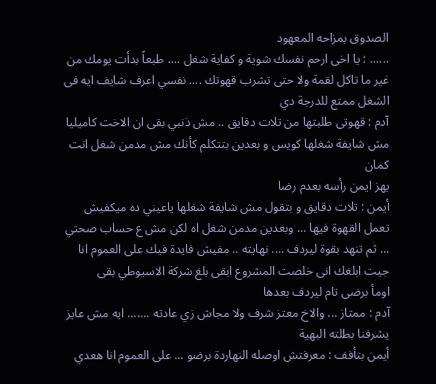الصدوق بمزاحه المعهود
...... : يا اخى ارحم نفسك شوية و كفاية شغل .... طبعاً بدأت يومك من غير ما تاكل لقمة ولا حتى تشرب قهوتك .... نفسي اعرف شايف ايه فى الشغل ممتع للدرجة دي
آدم : قهوتى طلبتها من تلات دقايق .. مش ذنبي بقى ان الاخت كاميليا مش شايفة شغلها كويس و بعدين بتتكلم كأنك مش مدمن شغل انت كمان
يهز ايمن رأسه بعدم رضا
أيمن : تلات دقايق و بتقول مش شايفة شغلها ياعيني ده ميكفيش تعمل القهوة فيها ... وبعدين مدمن شغل اه لكن مش ع حساب صحتي ... ثم تنهد بقوة ليردف .... نهايته .. مفيش فايدة فيك على العموم انا جيت ابلغك انى خلصت المشروع ابقى بلغ شركة الاسيوطي بقى
اومأ برضى تام ليردف بعدها
آدم : ممتاز ... والاخ معتز شرف ولا مجاش زي عادته ....... ايه مش عايز يشرفنا بطلته البهية
أيمن بتأفف : معرفتش اوصله النهاردة برضو ... على العموم انا هعدي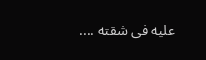عليه فى شقته ....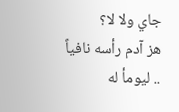جاي ولا لا؟
هز آدم رأسه نافياً .. ليومأ له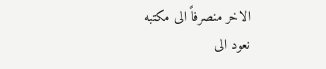الاخر منصرفاً الى مكتبه
نعود الى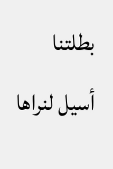بطلتنا أسيل لنراها